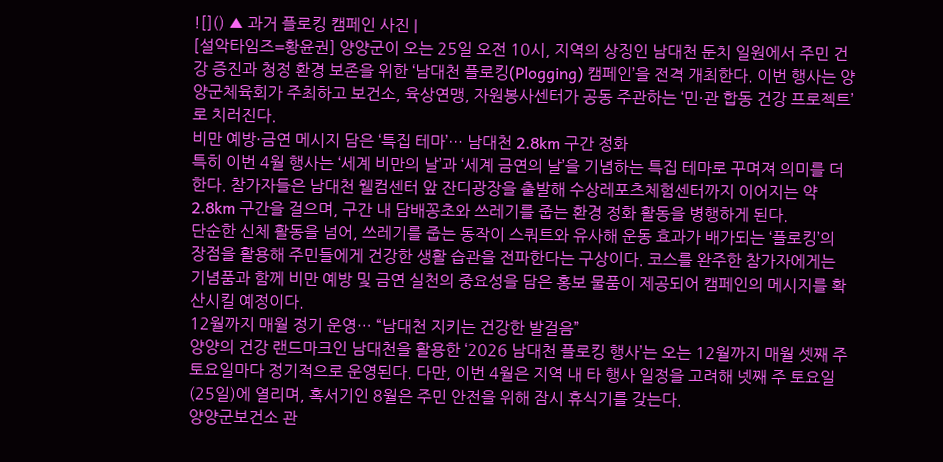![]() ▲ 과거 플로킹 캠페인 사진 |
[설악타임즈=황윤권] 양양군이 오는 25일 오전 10시, 지역의 상징인 남대천 둔치 일원에서 주민 건강 증진과 청정 환경 보존을 위한 ‘남대천 플로킹(Plogging) 캠페인’을 전격 개최한다. 이번 행사는 양양군체육회가 주최하고 보건소, 육상연맹, 자원봉사센터가 공동 주관하는 ‘민·관 합동 건강 프로젝트’로 치러진다.
비만 예방·금연 메시지 담은 ‘특집 테마’… 남대천 2.8km 구간 정화
특히 이번 4월 행사는 ‘세계 비만의 날’과 ‘세계 금연의 날’을 기념하는 특집 테마로 꾸며져 의미를 더한다. 참가자들은 남대천 웰컴센터 앞 잔디광장을 출발해 수상레포츠체험센터까지 이어지는 약 2.8km 구간을 걸으며, 구간 내 담배꽁초와 쓰레기를 줍는 환경 정화 활동을 병행하게 된다.
단순한 신체 활동을 넘어, 쓰레기를 줍는 동작이 스쿼트와 유사해 운동 효과가 배가되는 ‘플로킹’의 장점을 활용해 주민들에게 건강한 생활 습관을 전파한다는 구상이다. 코스를 완주한 참가자에게는 기념품과 함께 비만 예방 및 금연 실천의 중요성을 담은 홍보 물품이 제공되어 캠페인의 메시지를 확산시킬 예정이다.
12월까지 매월 정기 운영… “남대천 지키는 건강한 발걸음”
양양의 건강 랜드마크인 남대천을 활용한 ‘2026 남대천 플로킹 행사’는 오는 12월까지 매월 셋째 주 토요일마다 정기적으로 운영된다. 다만, 이번 4월은 지역 내 타 행사 일정을 고려해 넷째 주 토요일(25일)에 열리며, 혹서기인 8월은 주민 안전을 위해 잠시 휴식기를 갖는다.
양양군보건소 관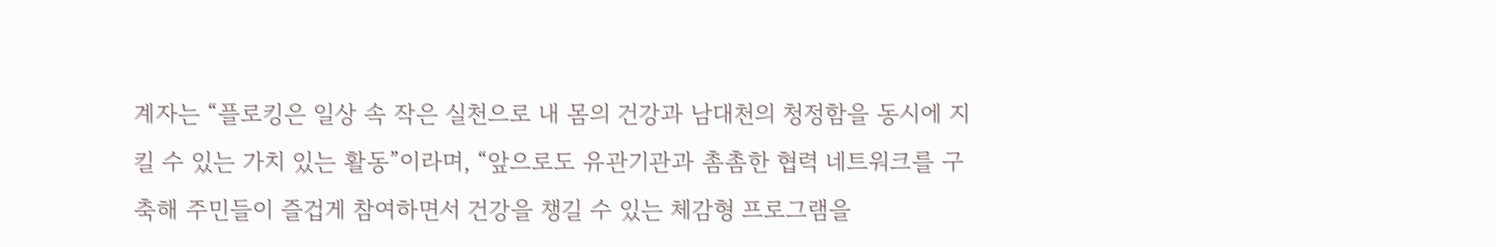계자는 “플로킹은 일상 속 작은 실천으로 내 몸의 건강과 남대천의 청정함을 동시에 지킬 수 있는 가치 있는 활동”이라며, “앞으로도 유관기관과 촘촘한 협력 네트워크를 구축해 주민들이 즐겁게 참여하면서 건강을 챙길 수 있는 체감형 프로그램을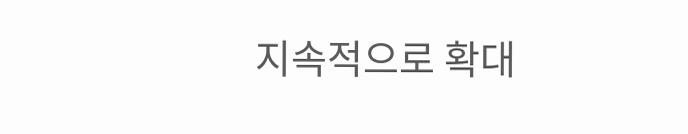지속적으로 확대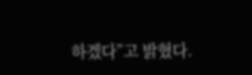하겠다”고 밝혔다.